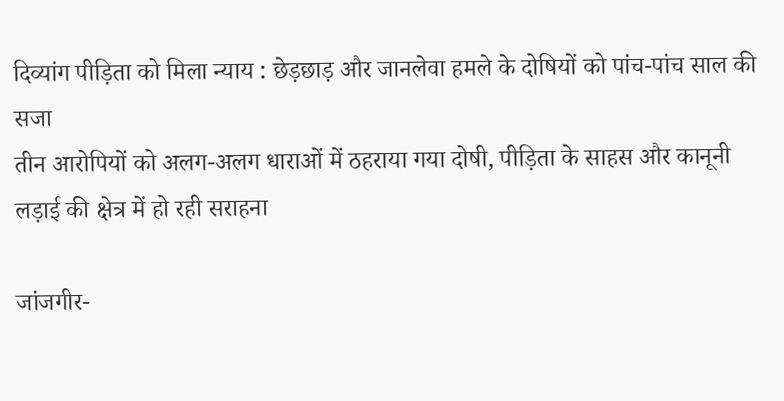दिव्यांग पीड़िता को मिला न्याय : छेड़छाड़ और जानलेवा हमले के दोषियों को पांच-पांच साल की सजा
तीन आरोपियों को अलग-अलग धाराओं में ठहराया गया दोषी, पीड़िता के साहस और कानूनी लड़ाई की क्षेत्र में हो रही सराहना

जांजगीर-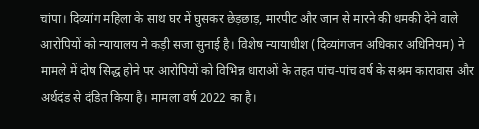चांपा। दिव्यांग महिला के साथ घर में घुसकर छेड़छाड़, मारपीट और जान से मारने की धमकी देने वाले आरोपियों को न्यायालय ने कड़ी सजा सुनाई है। विशेष न्यायाधीश (दिव्यांगजन अधिकार अधिनियम) ने मामले में दोष सिद्ध होने पर आरोपियों को विभिन्न धाराओं के तहत पांच-पांच वर्ष के सश्रम कारावास और अर्थदंड से दंडित किया है। मामला वर्ष 2022 का है।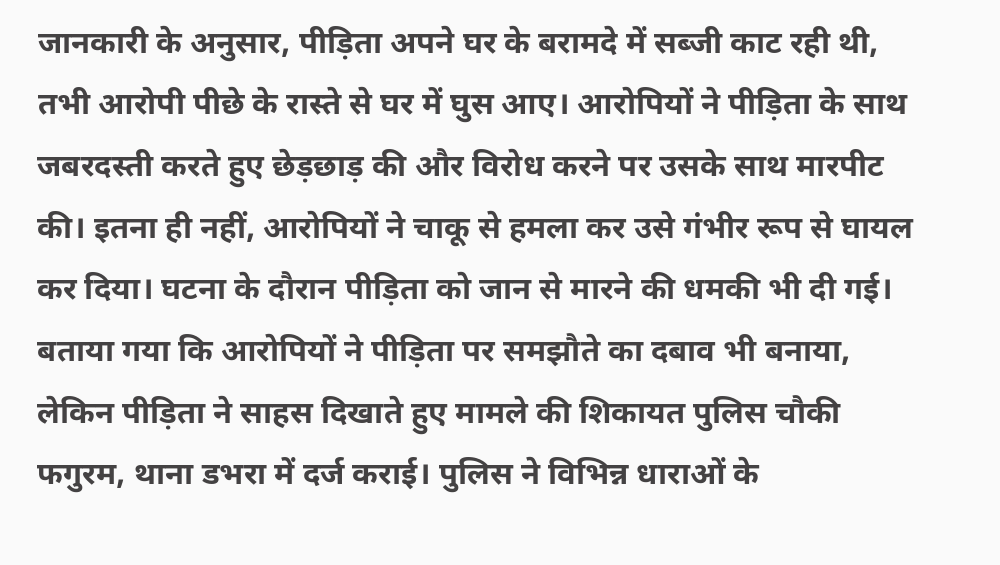जानकारी के अनुसार, पीड़िता अपने घर के बरामदे में सब्जी काट रही थी, तभी आरोपी पीछे के रास्ते से घर में घुस आए। आरोपियों ने पीड़िता के साथ जबरदस्ती करते हुए छेड़छाड़ की और विरोध करने पर उसके साथ मारपीट की। इतना ही नहीं, आरोपियों ने चाकू से हमला कर उसे गंभीर रूप से घायल कर दिया। घटना के दौरान पीड़िता को जान से मारने की धमकी भी दी गई।
बताया गया कि आरोपियों ने पीड़िता पर समझौते का दबाव भी बनाया, लेकिन पीड़िता ने साहस दिखाते हुए मामले की शिकायत पुलिस चौकी फगुरम, थाना डभरा में दर्ज कराई। पुलिस ने विभिन्न धाराओं के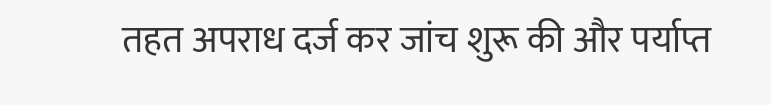तहत अपराध दर्ज कर जांच शुरू की और पर्याप्त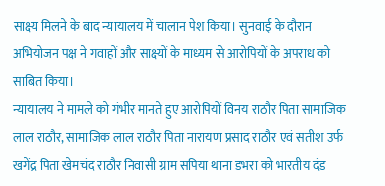साक्ष्य मिलने के बाद न्यायालय में चालान पेश किया। सुनवाई के दौरान अभियोजन पक्ष ने गवाहों और साक्ष्यों के माध्यम से आरोपियों के अपराध को साबित किया।
न्यायालय ने मामले को गंभीर मानते हुए आरोपियों विनय राठौर पिता सामाजिक लाल राठौर, सामाजिक लाल राठौर पिता नारायण प्रसाद राठौर एवं सतीश उर्फ खगेंद्र पिता खेमचंद राठौर निवासी ग्राम सपिया थाना डभरा को भारतीय दंड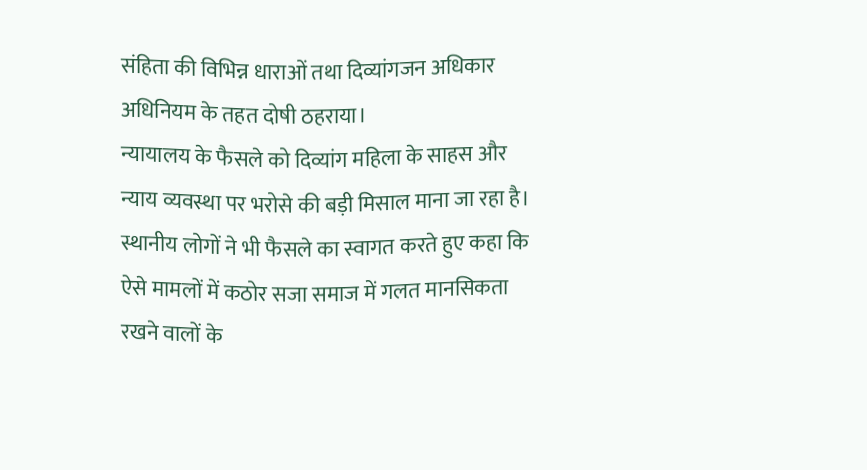संहिता की विभिन्न धाराओं तथा दिव्यांगजन अधिकार अधिनियम के तहत दोषी ठहराया।
न्यायालय के फैसले को दिव्यांग महिला के साहस और न्याय व्यवस्था पर भरोसे की बड़ी मिसाल माना जा रहा है। स्थानीय लोगों ने भी फैसले का स्वागत करते हुए कहा कि ऐसे मामलों में कठोर सजा समाज में गलत मानसिकता रखने वालों के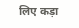लिए कड़ा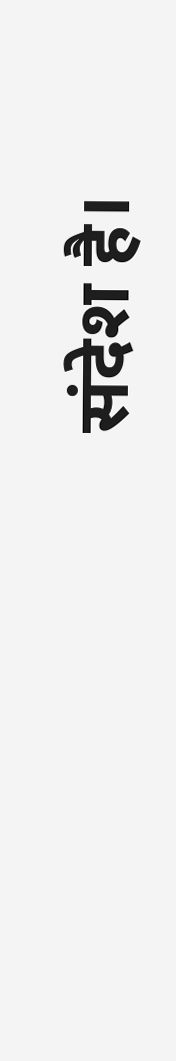संदेश है।